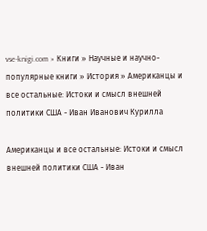vse-knigi.com » Книги » Научные и научно-популярные книги » История » Американцы и все остальные: Истоки и смысл внешней политики США - Иван Иванович Курилла

Американцы и все остальные: Истоки и смысл внешней политики США - Иван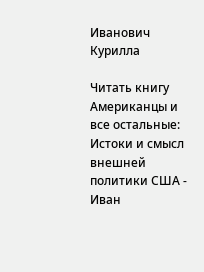Иванович Курилла

Читать книгу Американцы и все остальные: Истоки и смысл внешней политики США - Иван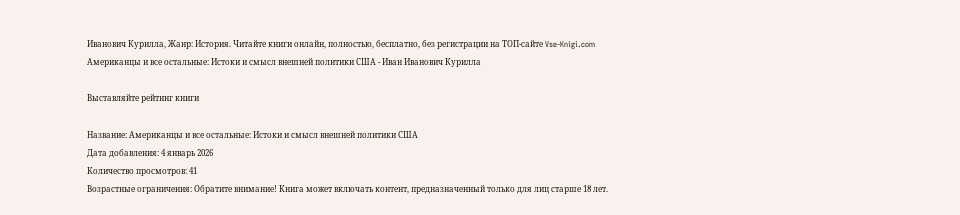Иванович Курилла, Жанр: История. Читайте книги онлайн, полностью, бесплатно, без регистрации на ТОП-сайте Vse-Knigi.com
Американцы и все остальные: Истоки и смысл внешней политики США - Иван Иванович Курилла

Выставляйте рейтинг книги

Название: Американцы и все остальные: Истоки и смысл внешней политики США
Дата добавления: 4 январь 2026
Количество просмотров: 41
Возрастные ограничения: Обратите внимание! Книга может включать контент, предназначенный только для лиц старше 18 лет.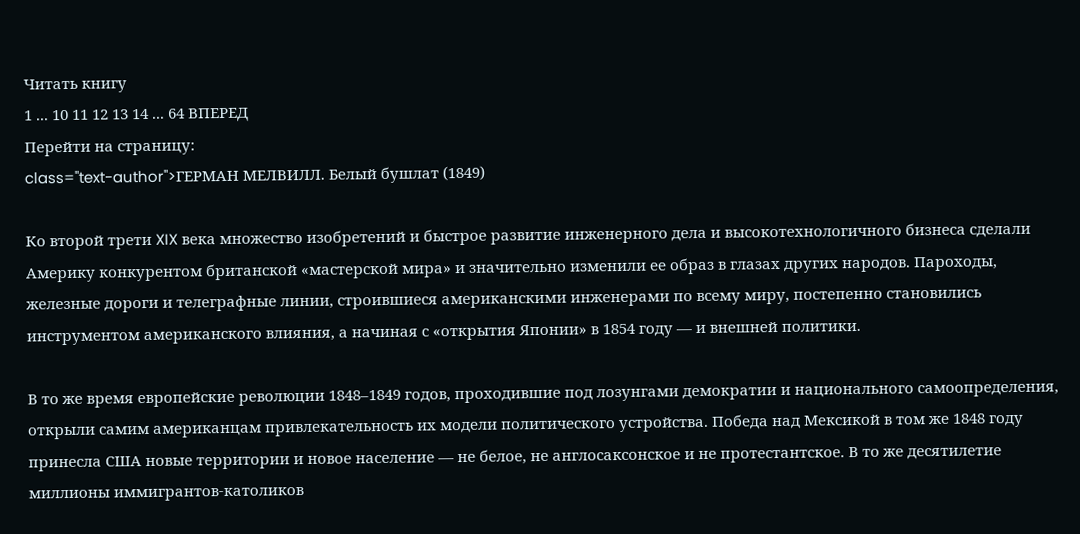Читать книгу
1 ... 10 11 12 13 14 ... 64 ВПЕРЕД
Перейти на страницу:
class="text-author">ГЕРМАН МЕЛВИЛЛ. Белый бушлат (1849)

Ко второй трети XIX века множество изобретений и быстрое развитие инженерного дела и высокотехнологичного бизнеса сделали Америку конкурентом британской «мастерской мира» и значительно изменили ее образ в глазах других народов. Пароходы, железные дороги и телеграфные линии, строившиеся американскими инженерами по всему миру, постепенно становились инструментом американского влияния, а начиная с «открытия Японии» в 1854 году — и внешней политики.

В то же время европейские революции 1848–1849 годов, проходившие под лозунгами демократии и национального самоопределения, открыли самим американцам привлекательность их модели политического устройства. Победа над Мексикой в том же 1848 году принесла США новые территории и новое население — не белое, не англосаксонское и не протестантское. В то же десятилетие миллионы иммигрантов-католиков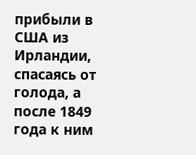прибыли в США из Ирландии, спасаясь от голода, а после 1849 года к ним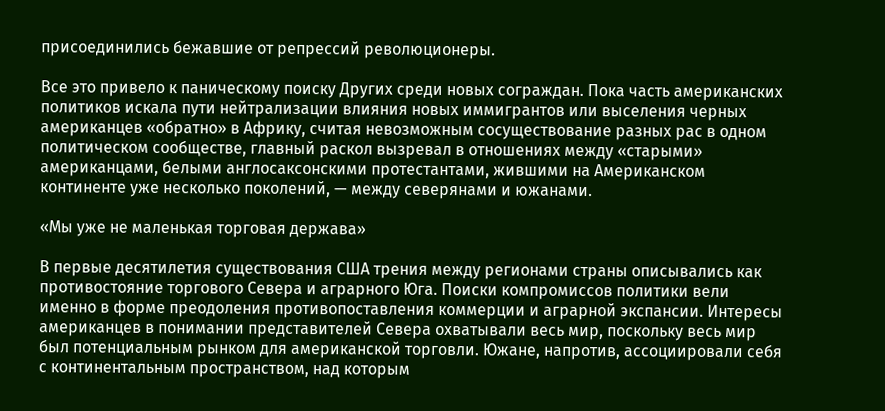присоединились бежавшие от репрессий революционеры.

Все это привело к паническому поиску Других среди новых сограждан. Пока часть американских политиков искала пути нейтрализации влияния новых иммигрантов или выселения черных американцев «обратно» в Африку, считая невозможным сосуществование разных рас в одном политическом сообществе, главный раскол вызревал в отношениях между «старыми» американцами, белыми англосаксонскими протестантами, жившими на Американском континенте уже несколько поколений, — между северянами и южанами.

«Мы уже не маленькая торговая держава»

В первые десятилетия существования США трения между регионами страны описывались как противостояние торгового Севера и аграрного Юга. Поиски компромиссов политики вели именно в форме преодоления противопоставления коммерции и аграрной экспансии. Интересы американцев в понимании представителей Севера охватывали весь мир, поскольку весь мир был потенциальным рынком для американской торговли. Южане, напротив, ассоциировали себя с континентальным пространством, над которым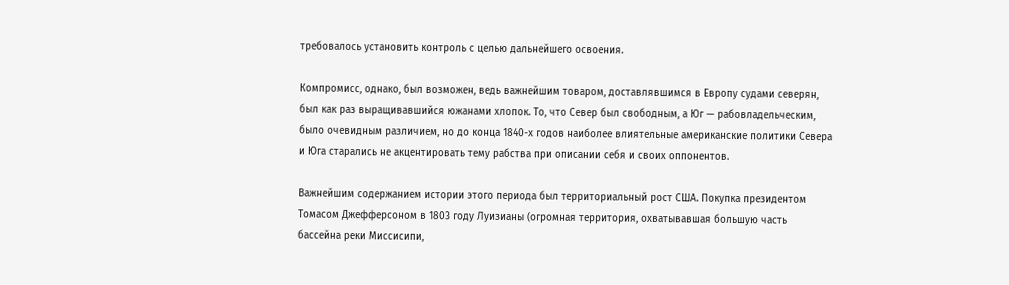требовалось установить контроль с целью дальнейшего освоения.

Компромисс, однако, был возможен, ведь важнейшим товаром, доставлявшимся в Европу судами северян, был как раз выращивавшийся южанами хлопок. То, что Север был свободным, а Юг — рабовладельческим, было очевидным различием, но до конца 1840-х годов наиболее влиятельные американские политики Севера и Юга старались не акцентировать тему рабства при описании себя и своих оппонентов.

Важнейшим содержанием истории этого периода был территориальный рост США. Покупка президентом Томасом Джефферсоном в 1803 году Луизианы (огромная территория, охватывавшая большую часть бассейна реки Миссисипи,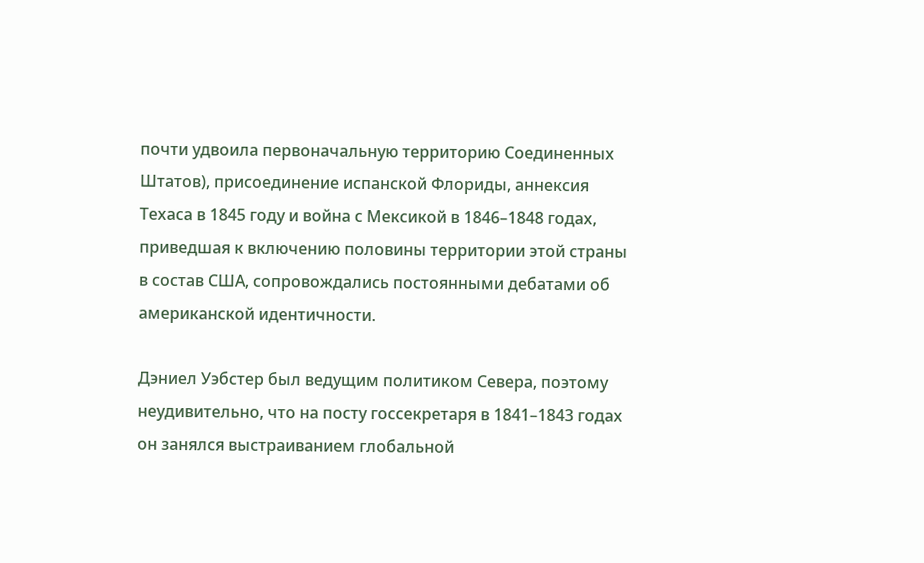почти удвоила первоначальную территорию Соединенных Штатов), присоединение испанской Флориды, аннексия Техаса в 1845 году и война с Мексикой в 1846–1848 годах, приведшая к включению половины территории этой страны в состав США, сопровождались постоянными дебатами об американской идентичности.

Дэниел Уэбстер был ведущим политиком Севера, поэтому неудивительно, что на посту госсекретаря в 1841–1843 годах он занялся выстраиванием глобальной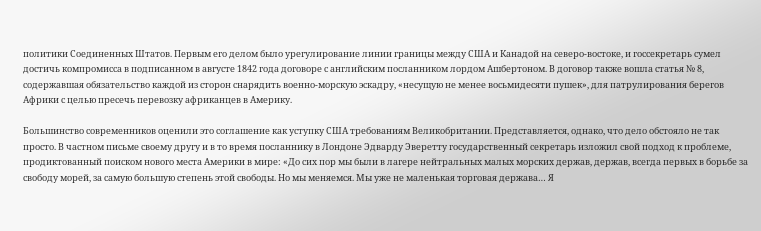политики Соединенных Штатов. Первым его делом было урегулирование линии границы между США и Канадой на северо-востоке, и госсекретарь сумел достичь компромисса в подписанном в августе 1842 года договоре с английским посланником лордом Ашбертоном. В договор также вошла статья № 8, содержавшая обязательство каждой из сторон снарядить военно-морскую эскадру, «несущую не менее восьмидесяти пушек», для патрулирования берегов Африки с целью пресечь перевозку африканцев в Америку.

Большинство современников оценили это соглашение как уступку США требованиям Великобритании. Представляется, однако, что дело обстояло не так просто. В частном письме своему другу и в то время посланнику в Лондоне Эдварду Эверетту государственный секретарь изложил свой подход к проблеме, продиктованный поиском нового места Америки в мире: «До сих пор мы были в лагере нейтральных малых морских держав, держав, всегда первых в борьбе за свободу морей, за самую большую степень этой свободы. Но мы меняемся. Мы уже не маленькая торговая держава… Я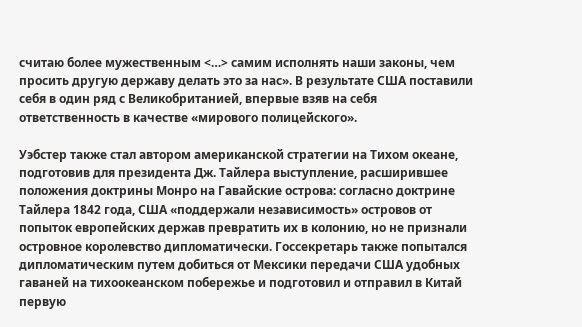считаю более мужественным <…> самим исполнять наши законы, чем просить другую державу делать это за нас». В результате США поставили себя в один ряд с Великобританией, впервые взяв на себя ответственность в качестве «мирового полицейского».

Уэбстер также стал автором американской стратегии на Тихом океане, подготовив для президента Дж. Тайлера выступление, расширившее положения доктрины Монро на Гавайские острова: согласно доктрине Тайлера 1842 года, США «поддержали независимость» островов от попыток европейских держав превратить их в колонию, но не признали островное королевство дипломатически. Госсекретарь также попытался дипломатическим путем добиться от Мексики передачи США удобных гаваней на тихоокеанском побережье и подготовил и отправил в Китай первую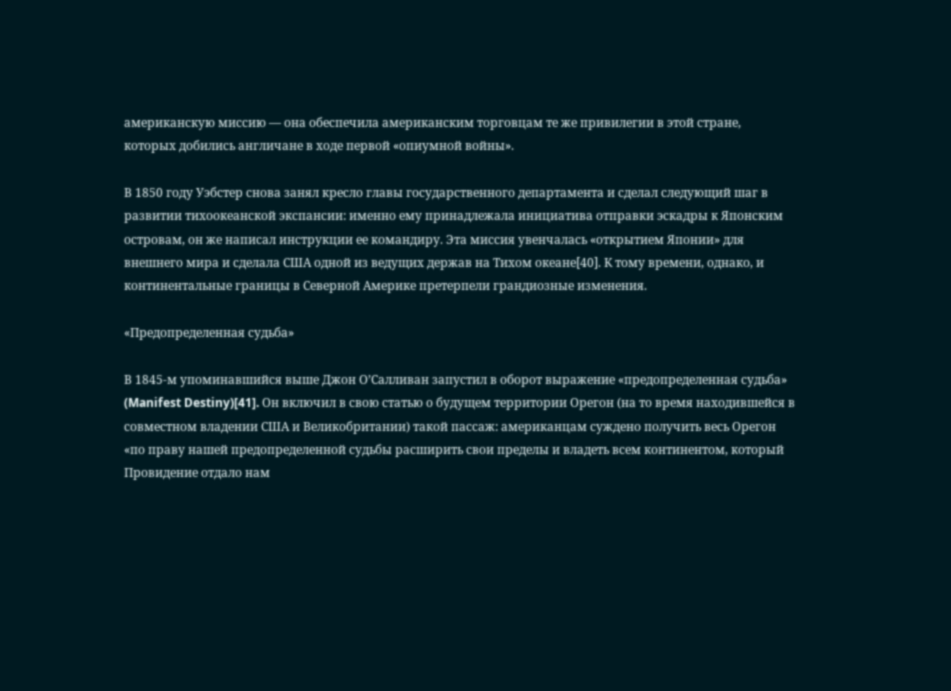американскую миссию — она обеспечила американским торговцам те же привилегии в этой стране, которых добились англичане в ходе первой «опиумной войны».

В 1850 году Уэбстер снова занял кресло главы государственного департамента и сделал следующий шаг в развитии тихоокеанской экспансии: именно ему принадлежала инициатива отправки эскадры к Японским островам, он же написал инструкции ее командиру. Эта миссия увенчалась «открытием Японии» для внешнего мира и сделала США одной из ведущих держав на Тихом океане[40]. К тому времени, однако, и континентальные границы в Северной Америке претерпели грандиозные изменения.

«Предопределенная судьба»

В 1845-м упоминавшийся выше Джон О’Салливан запустил в оборот выражение «предопределенная судьба» (Manifest Destiny)[41]. Он включил в свою статью о будущем территории Орегон (на то время находившейся в совместном владении США и Великобритании) такой пассаж: американцам суждено получить весь Орегон «по праву нашей предопределенной судьбы расширить свои пределы и владеть всем континентом, который Провидение отдало нам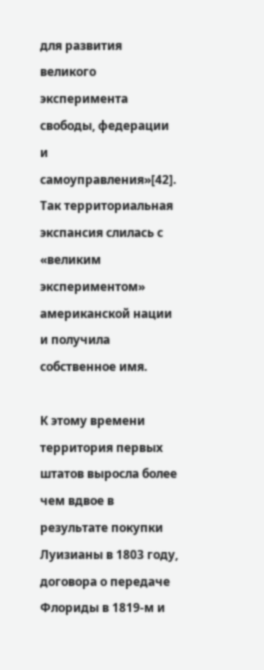для развития великого эксперимента свободы, федерации и самоуправления»[42]. Так территориальная экспансия слилась с «великим экспериментом» американской нации и получила собственное имя.

К этому времени территория первых штатов выросла более чем вдвое в результате покупки Луизианы в 1803 году, договора о передаче Флориды в 1819-м и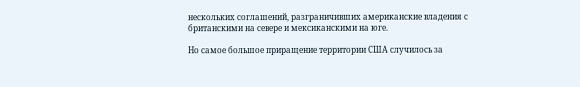нескольких соглашений, разграничивших американские владения с британскими на севере и мексиканскими на юге.

Но самое большое приращение территории США случилось за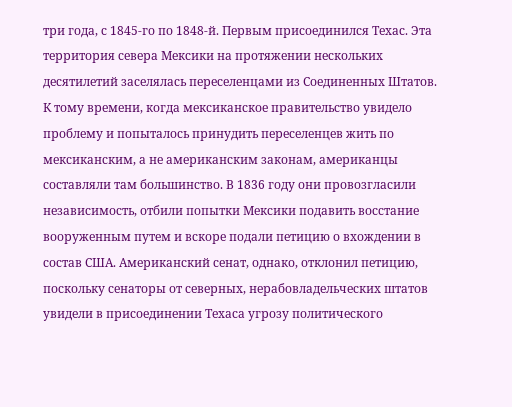три года, с 1845-го по 1848-й. Первым присоединился Техас. Эта территория севера Мексики на протяжении нескольких десятилетий заселялась переселенцами из Соединенных Штатов. К тому времени, когда мексиканское правительство увидело проблему и попыталось принудить переселенцев жить по мексиканским, а не американским законам, американцы составляли там большинство. В 1836 году они провозгласили независимость, отбили попытки Мексики подавить восстание вооруженным путем и вскоре подали петицию о вхождении в состав США. Американский сенат, однако, отклонил петицию, поскольку сенаторы от северных, нерабовладельческих штатов увидели в присоединении Техаса угрозу политического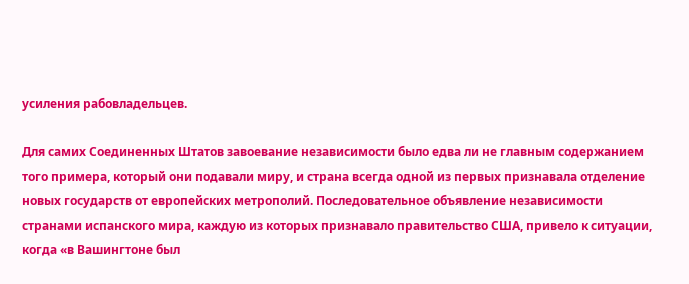усиления рабовладельцев.

Для самих Соединенных Штатов завоевание независимости было едва ли не главным содержанием того примера, который они подавали миру, и страна всегда одной из первых признавала отделение новых государств от европейских метрополий. Последовательное объявление независимости странами испанского мира, каждую из которых признавало правительство США, привело к ситуации, когда «в Вашингтоне был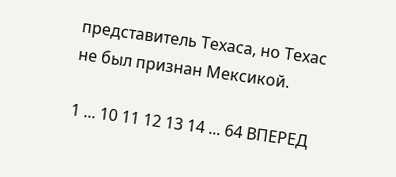представитель Техаса, но Техас не был признан Мексикой.

1 ... 10 11 12 13 14 ... 64 ВПЕРЕД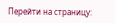Перейти на страницу: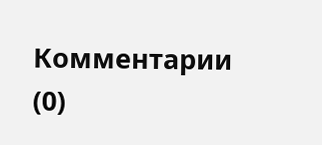Комментарии (0)